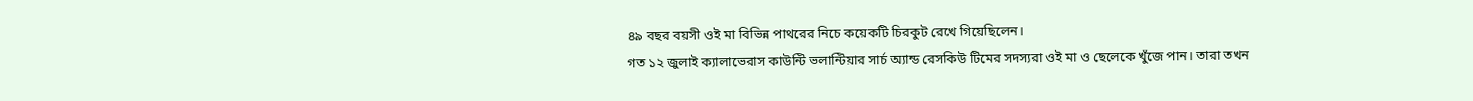৪৯ বছর বয়সী ওই মা বিভিন্ন পাথরের নিচে কয়েকটি চিরকুট রেখে গিয়েছিলেন।
গত ১২ জুলাই ক্যালাভেরাস কাউন্টি ভলান্টিয়ার সার্চ অ্যান্ড রেসকিউ টিমের সদস্যরা ওই মা ও ছেলেকে খুঁজে পান। তারা তখন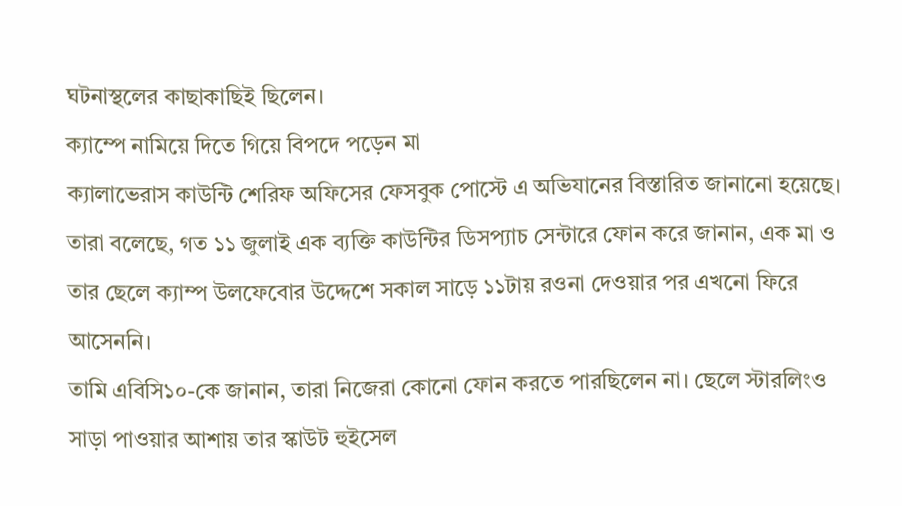ঘটনাস্থলের কাছাকাছিই ছিলেন।
ক্যাম্পে নামিয়ে দিতে গিয়ে বিপদে পড়েন মা
ক্যালাভেরাস কাউন্টি শেরিফ অফিসের ফেসবুক পোস্টে এ অভিযানের বিস্তারিত জানানো হয়েছে। তারা বলেছে, গত ১১ জুলাই এক ব্যক্তি কাউন্টির ডিসপ্যাচ সেন্টারে ফোন করে জানান, এক মা ও তার ছেলে ক্যাম্প উলফেবোর উদ্দেশে সকাল সাড়ে ১১টায় রওনা দেওয়ার পর এখনো ফিরে আসেননি।
তামি এবিসি১০-কে জানান, তারা নিজেরা কোনো ফোন করতে পারছিলেন না। ছেলে স্টারলিংও সাড়া পাওয়ার আশায় তার স্কাউট হুইসেল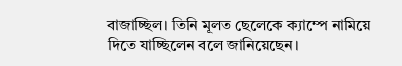বাজাচ্ছিল। তিনি মূলত ছেলেকে ক্যাম্পে নামিয়ে দিতে যাচ্ছিলেন বলে জানিয়েছেন।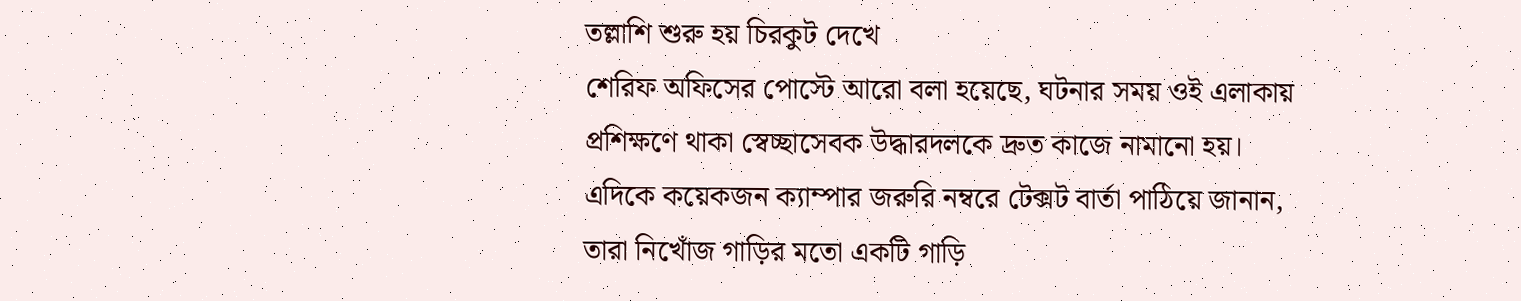তল্লাশি শুরু হয় চিরকুট দেখে
শেরিফ অফিসের পোস্টে আরো বলা হয়েছে, ঘটনার সময় ওই এলাকায় প্রশিক্ষণে থাকা স্বেচ্ছাসেবক উদ্ধারদলকে দ্রুত কাজে নামানো হয়।
এদিকে কয়েকজন ক্যাম্পার জরুরি নম্বরে টেক্সট বার্তা পাঠিয়ে জানান, তারা নিখোঁজ গাড়ির মতো একটি গাড়ি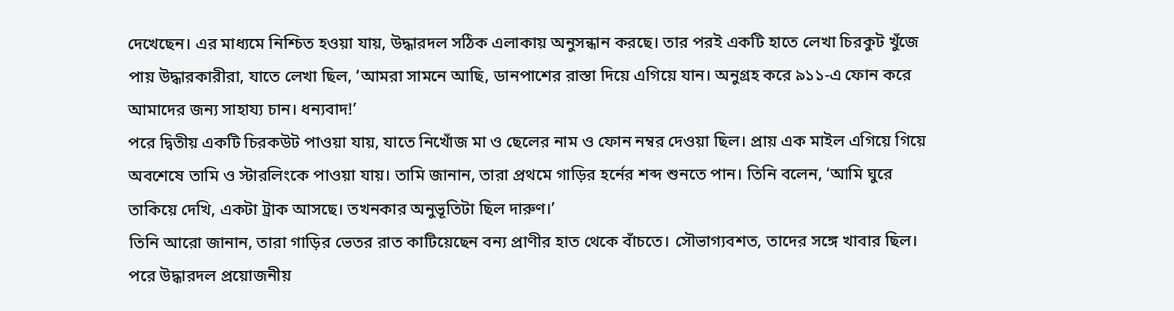দেখেছেন। এর মাধ্যমে নিশ্চিত হওয়া যায়, উদ্ধারদল সঠিক এলাকায় অনুসন্ধান করছে। তার পরই একটি হাতে লেখা চিরকুট খুঁজে পায় উদ্ধারকারীরা, যাতে লেখা ছিল, ‘আমরা সামনে আছি, ডানপাশের রাস্তা দিয়ে এগিয়ে যান। অনুগ্রহ করে ৯১১-এ ফোন করে আমাদের জন্য সাহায্য চান। ধন্যবাদ!’
পরে দ্বিতীয় একটি চিরকউট পাওয়া যায়, যাতে নিখোঁজ মা ও ছেলের নাম ও ফোন নম্বর দেওয়া ছিল। প্রায় এক মাইল এগিয়ে গিয়ে অবশেষে তামি ও স্টারলিংকে পাওয়া যায়। তামি জানান, তারা প্রথমে গাড়ির হর্নের শব্দ শুনতে পান। তিনি বলেন, ‘আমি ঘুরে তাকিয়ে দেখি, একটা ট্রাক আসছে। তখনকার অনুভূতিটা ছিল দারুণ।’
তিনি আরো জানান, তারা গাড়ির ভেতর রাত কাটিয়েছেন বন্য প্রাণীর হাত থেকে বাঁচতে। সৌভাগ্যবশত, তাদের সঙ্গে খাবার ছিল। পরে উদ্ধারদল প্রয়োজনীয়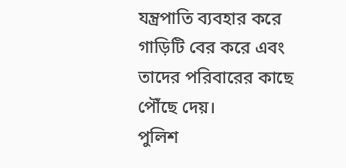যন্ত্রপাতি ব্যবহার করে গাড়িটি বের করে এবং তাদের পরিবারের কাছে পৌঁছে দেয়।
পুলিশ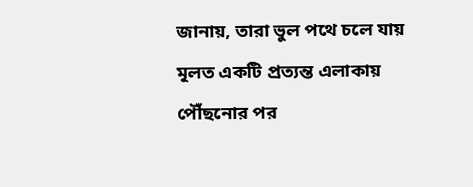জানায়, তারা ভুল পথে চলে যায় মূলত একটি প্রত্যন্ত এলাকায় পৌঁছনোর পর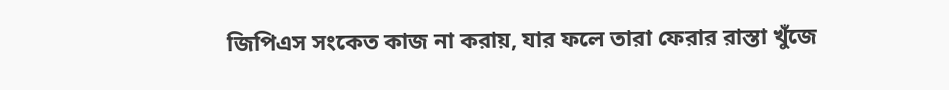জিপিএস সংকেত কাজ না করায়, যার ফলে তারা ফেরার রাস্তা খুঁজে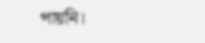পায়নি।